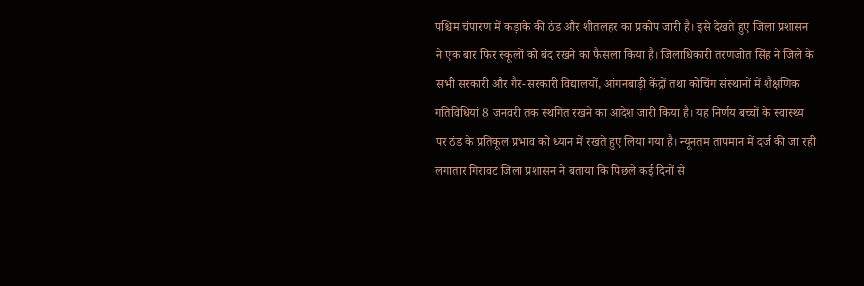पश्चिम चंपारण में कड़ाके की ठंड और शीतलहर का प्रकोप जारी है। इसे देखते हुए जिला प्रशासन ने एक बार फिर स्कूलों को बंद रखने का फैसला किया है। जिलाधिकारी तरणजोत सिंह ने जिले के सभी सरकारी और गैर-सरकारी विद्यालयों, आंगनबाड़ी केंद्रों तथा कोचिंग संस्थानों में शैक्षणिक गतिविधियां 8 जनवरी तक स्थगित रखने का आदेश जारी किया है। यह निर्णय बच्चों के स्वास्थ्य पर ठंड के प्रतिकूल प्रभाव को ध्यान में रखते हुए लिया गया है। न्यूनतम तापमान में दर्ज की जा रही लगातार गिरावट जिला प्रशासन ने बताया कि पिछले कई दिनों से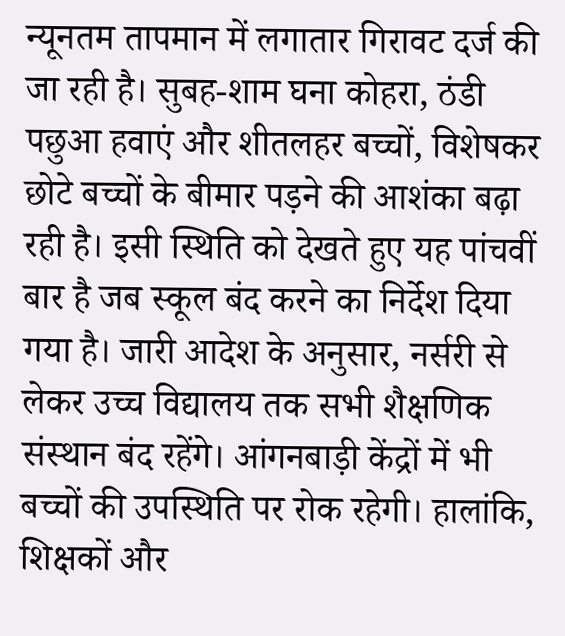न्यूनतम तापमान में लगातार गिरावट दर्ज की जा रही है। सुबह-शाम घना कोहरा, ठंडी पछुआ हवाएं और शीतलहर बच्चों, विशेषकर छोटे बच्चों के बीमार पड़ने की आशंका बढ़ा रही है। इसी स्थिति को देखते हुए यह पांचवीं बार है जब स्कूल बंद करने का निर्देश दिया गया है। जारी आदेश के अनुसार, नर्सरी से लेकर उच्च विद्यालय तक सभी शैक्षणिक संस्थान बंद रहेंगे। आंगनबाड़ी केंद्रों में भी बच्चों की उपस्थिति पर रोक रहेगी। हालांकि, शिक्षकों और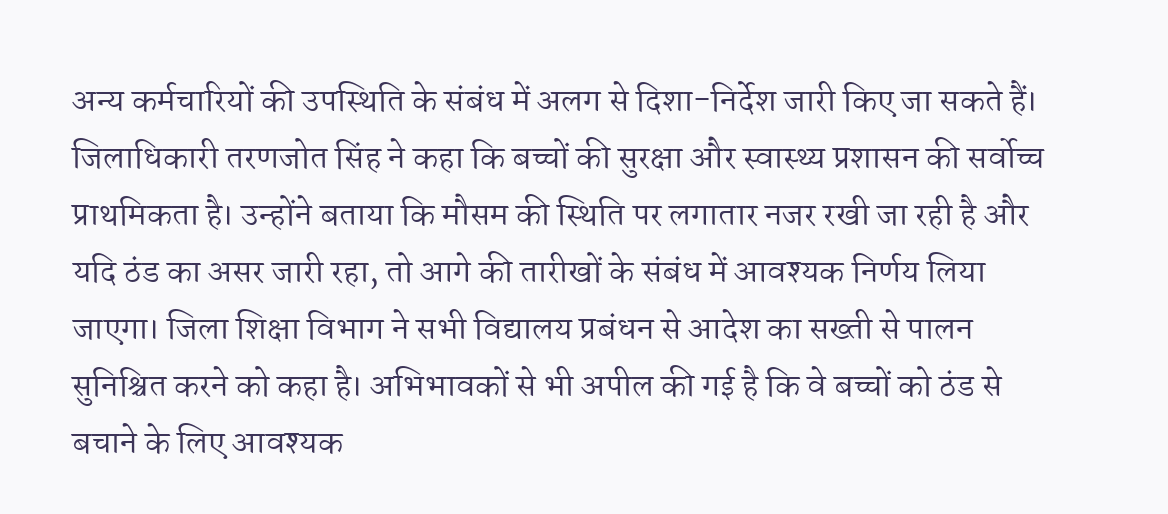अन्य कर्मचारियों की उपस्थिति के संबंध में अलग से दिशा-निर्देश जारी किए जा सकते हैं। जिलाधिकारी तरणजोत सिंह ने कहा कि बच्चों की सुरक्षा और स्वास्थ्य प्रशासन की सर्वोच्च प्राथमिकता है। उन्होंने बताया कि मौसम की स्थिति पर लगातार नजर रखी जा रही है और यदि ठंड का असर जारी रहा, तो आगे की तारीखों के संबंध में आवश्यक निर्णय लिया जाएगा। जिला शिक्षा विभाग ने सभी विद्यालय प्रबंधन से आदेश का सख्ती से पालन सुनिश्चित करने को कहा है। अभिभावकों से भी अपील की गई है कि वे बच्चों को ठंड से बचाने के लिए आवश्यक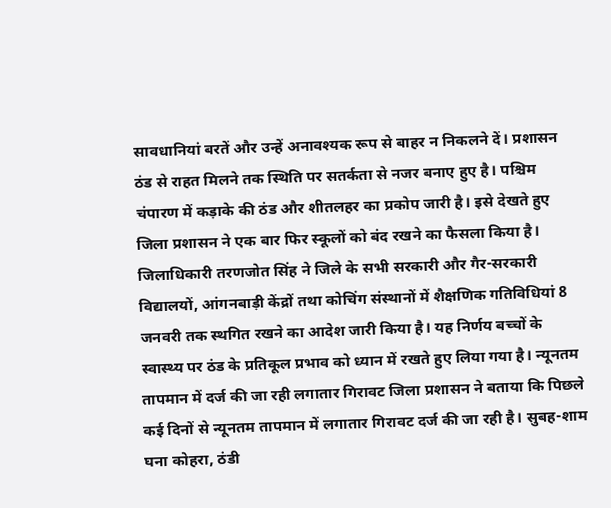सावधानियां बरतें और उन्हें अनावश्यक रूप से बाहर न निकलने दें। प्रशासन ठंड से राहत मिलने तक स्थिति पर सतर्कता से नजर बनाए हुए है। पश्चिम चंपारण में कड़ाके की ठंड और शीतलहर का प्रकोप जारी है। इसे देखते हुए जिला प्रशासन ने एक बार फिर स्कूलों को बंद रखने का फैसला किया है। जिलाधिकारी तरणजोत सिंह ने जिले के सभी सरकारी और गैर-सरकारी विद्यालयों, आंगनबाड़ी केंद्रों तथा कोचिंग संस्थानों में शैक्षणिक गतिविधियां 8 जनवरी तक स्थगित रखने का आदेश जारी किया है। यह निर्णय बच्चों के स्वास्थ्य पर ठंड के प्रतिकूल प्रभाव को ध्यान में रखते हुए लिया गया है। न्यूनतम तापमान में दर्ज की जा रही लगातार गिरावट जिला प्रशासन ने बताया कि पिछले कई दिनों से न्यूनतम तापमान में लगातार गिरावट दर्ज की जा रही है। सुबह-शाम घना कोहरा, ठंडी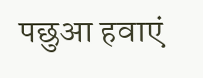पछुआ हवाएं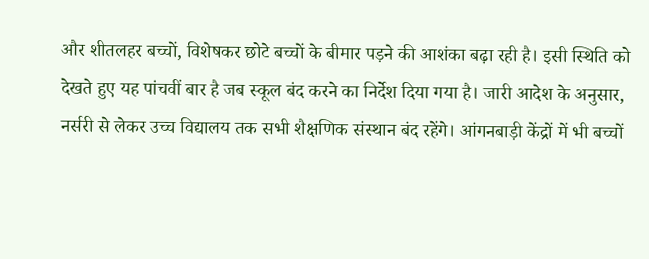और शीतलहर बच्चों, विशेषकर छोटे बच्चों के बीमार पड़ने की आशंका बढ़ा रही है। इसी स्थिति को देखते हुए यह पांचवीं बार है जब स्कूल बंद करने का निर्देश दिया गया है। जारी आदेश के अनुसार, नर्सरी से लेकर उच्च विद्यालय तक सभी शैक्षणिक संस्थान बंद रहेंगे। आंगनबाड़ी केंद्रों में भी बच्चों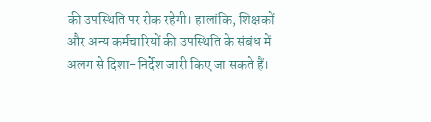की उपस्थिति पर रोक रहेगी। हालांकि, शिक्षकों और अन्य कर्मचारियों की उपस्थिति के संबंध में अलग से दिशा-निर्देश जारी किए जा सकते हैं।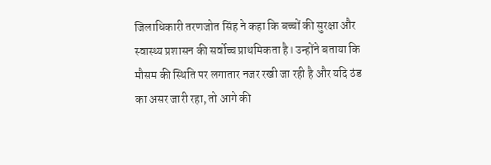जिलाधिकारी तरणजोत सिंह ने कहा कि बच्चों की सुरक्षा और स्वास्थ्य प्रशासन की सर्वोच्च प्राथमिकता है। उन्होंने बताया कि मौसम की स्थिति पर लगातार नजर रखी जा रही है और यदि ठंड का असर जारी रहा, तो आगे की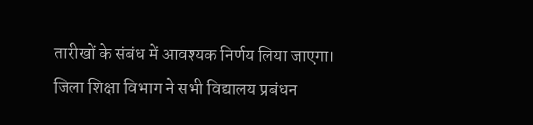तारीखों के संबंध में आवश्यक निर्णय लिया जाएगा। जिला शिक्षा विभाग ने सभी विद्यालय प्रबंधन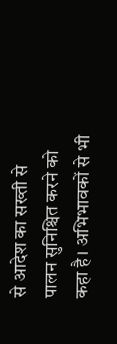से आदेश का सख्ती से पालन सुनिश्चित करने को कहा है। अभिभावकों से भी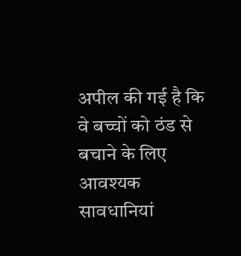अपील की गई है कि वे बच्चों को ठंड से बचाने के लिए आवश्यक सावधानियां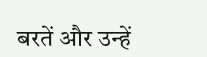बरतें और उन्हें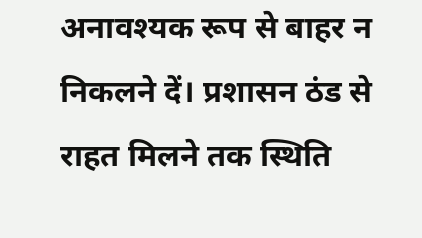अनावश्यक रूप से बाहर न निकलने दें। प्रशासन ठंड से राहत मिलने तक स्थिति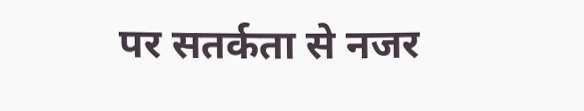पर सतर्कता से नजर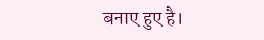बनाए हुए है।